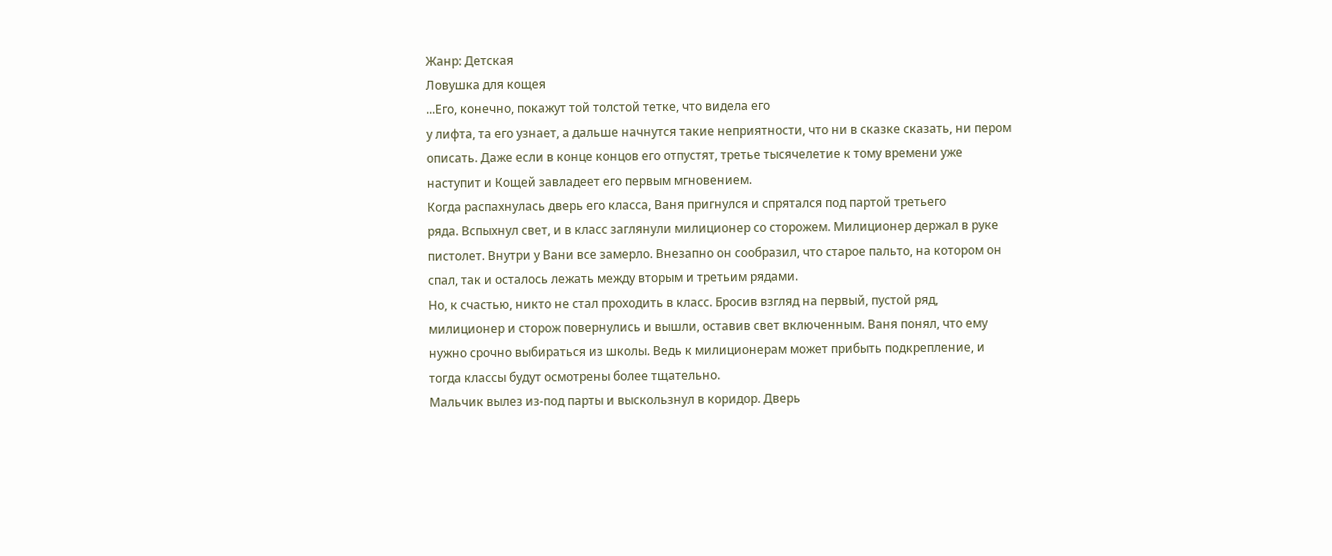Жанр: Детская
Ловушка для кощея
...Его, конечно, покажут той толстой тетке, что видела его
у лифта, та его узнает, а дальше начнутся такие неприятности, что ни в сказке сказать, ни пером
описать. Даже если в конце концов его отпустят, третье тысячелетие к тому времени уже
наступит и Кощей завладеет его первым мгновением.
Когда распахнулась дверь его класса, Ваня пригнулся и спрятался под партой третьего
ряда. Вспыхнул свет, и в класс заглянули милиционер со сторожем. Милиционер держал в руке
пистолет. Внутри у Вани все замерло. Внезапно он сообразил, что старое пальто, на котором он
спал, так и осталось лежать между вторым и третьим рядами.
Но, к счастью, никто не стал проходить в класс. Бросив взгляд на первый, пустой ряд,
милиционер и сторож повернулись и вышли, оставив свет включенным. Ваня понял, что ему
нужно срочно выбираться из школы. Ведь к милиционерам может прибыть подкрепление, и
тогда классы будут осмотрены более тщательно.
Мальчик вылез из-под парты и выскользнул в коридор. Дверь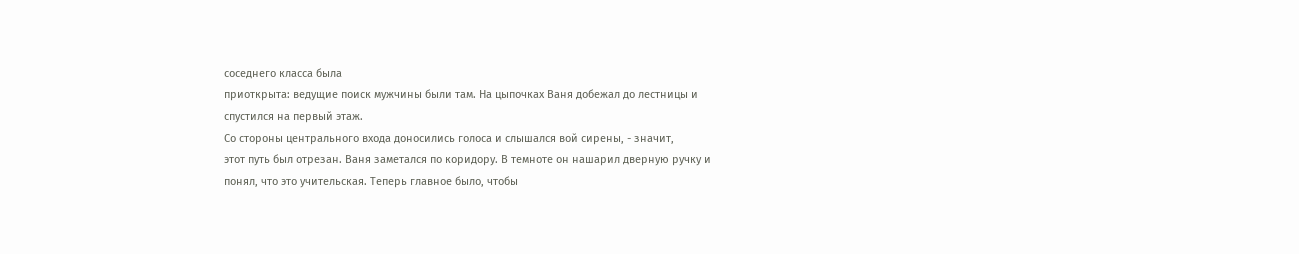соседнего класса была
приоткрыта: ведущие поиск мужчины были там. На цыпочках Ваня добежал до лестницы и
спустился на первый этаж.
Со стороны центрального входа доносились голоса и слышался вой сирены, - значит,
этот путь был отрезан. Ваня заметался по коридору. В темноте он нашарил дверную ручку и
понял, что это учительская. Теперь главное было, чтобы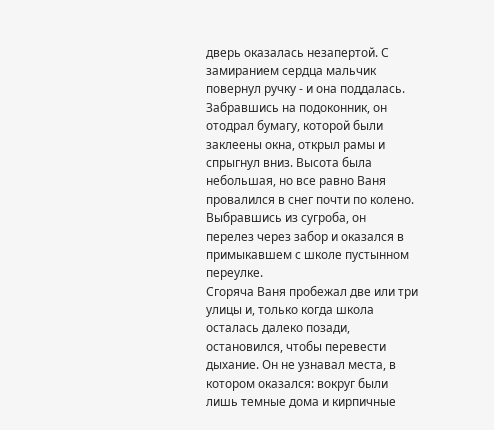дверь оказалась незапертой. С
замиранием сердца мальчик повернул ручку - и она поддалась. Забравшись на подоконник, он
отодрал бумагу, которой были заклеены окна, открыл рамы и спрыгнул вниз. Высота была
небольшая, но все равно Ваня провалился в снег почти по колено. Выбравшись из сугроба, он
перелез через забор и оказался в примыкавшем с школе пустынном переулке.
Сгоряча Ваня пробежал две или три улицы и, только когда школа осталась далеко позади,
остановился, чтобы перевести дыхание. Он не узнавал места, в котором оказался: вокруг были
лишь темные дома и кирпичные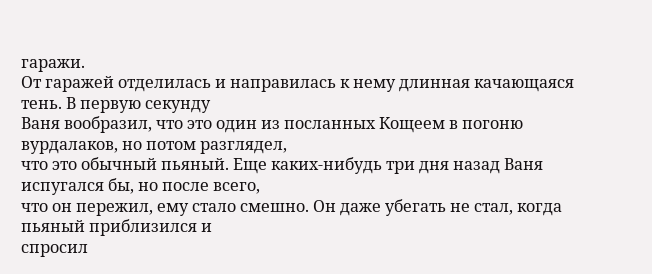гаражи.
От гаражей отделилась и направилась к нему длинная качающаяся тень. В первую секунду
Ваня вообразил, что это один из посланных Кощеем в погоню вурдалаков, но потом разглядел,
что это обычный пьяный. Еще каких-нибудь три дня назад Ваня испугался бы, но после всего,
что он пережил, ему стало смешно. Он даже убегать не стал, когда пьяный приблизился и
спросил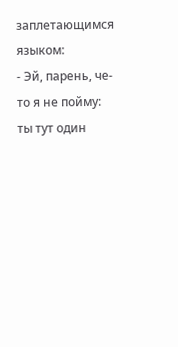заплетающимся языком:
- Эй, парень, че-то я не пойму: ты тут один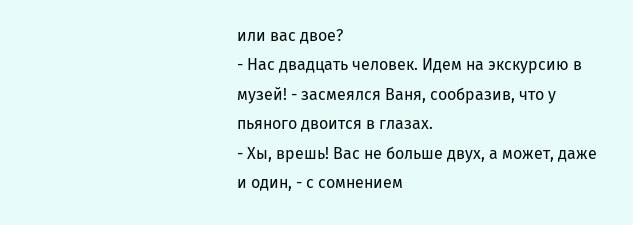или вас двое?
- Нас двадцать человек. Идем на экскурсию в музей! - засмеялся Ваня, сообразив, что у
пьяного двоится в глазах.
- Хы, врешь! Вас не больше двух, а может, даже и один, - с сомнением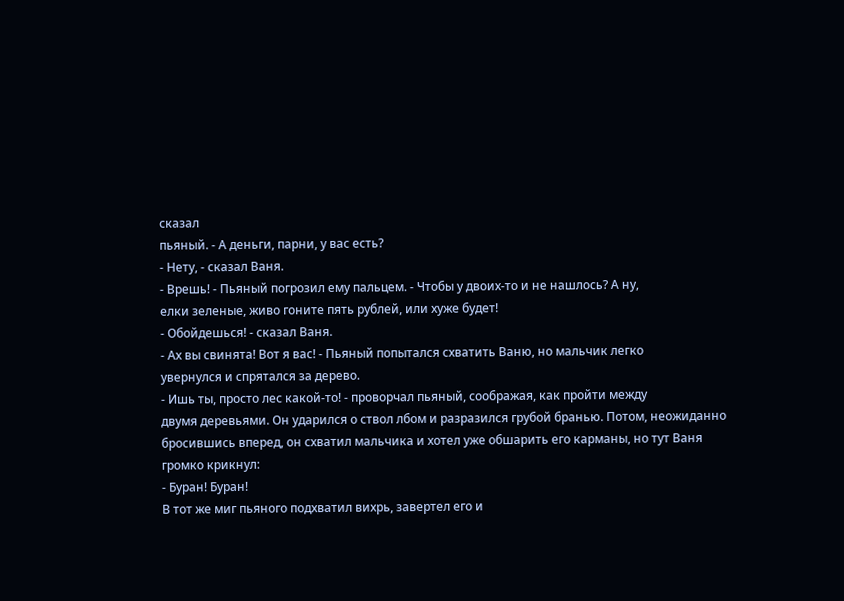сказал
пьяный. - А деньги, парни, у вас есть?
- Нету, - сказал Ваня.
- Врешь! - Пьяный погрозил ему пальцем. - Чтобы у двоих-то и не нашлось? А ну,
елки зеленые, живо гоните пять рублей, или хуже будет!
- Обойдешься! - сказал Ваня.
- Ах вы свинята! Вот я вас! - Пьяный попытался схватить Ваню, но мальчик легко
увернулся и спрятался за дерево.
- Ишь ты, просто лес какой-то! - проворчал пьяный, соображая, как пройти между
двумя деревьями. Он ударился о ствол лбом и разразился грубой бранью. Потом, неожиданно
бросившись вперед, он схватил мальчика и хотел уже обшарить его карманы, но тут Ваня
громко крикнул:
- Буран! Буран!
В тот же миг пьяного подхватил вихрь, завертел его и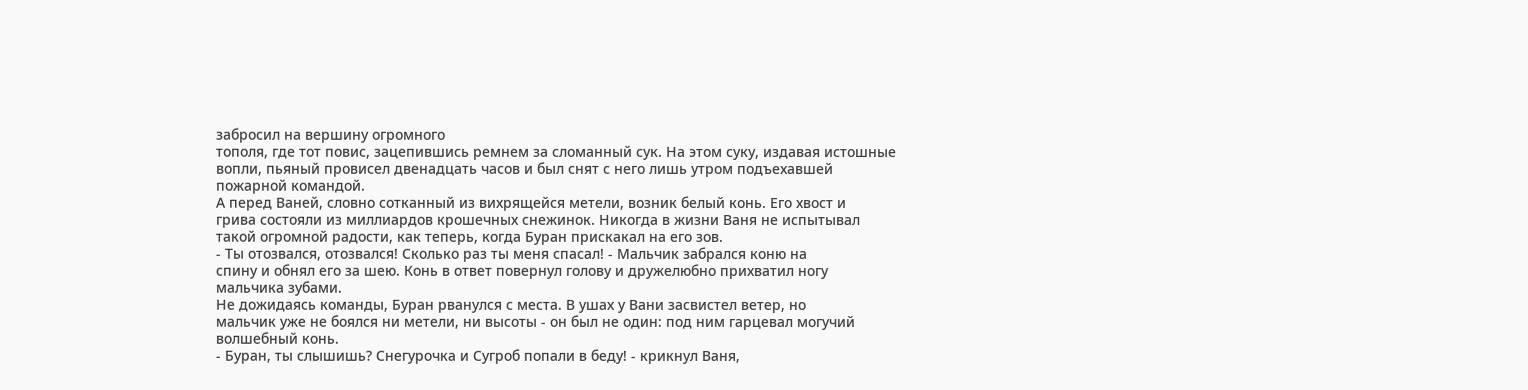забросил на вершину огромного
тополя, где тот повис, зацепившись ремнем за сломанный сук. На этом суку, издавая истошные
вопли, пьяный провисел двенадцать часов и был снят с него лишь утром подъехавшей
пожарной командой.
А перед Ваней, словно сотканный из вихрящейся метели, возник белый конь. Его хвост и
грива состояли из миллиардов крошечных снежинок. Никогда в жизни Ваня не испытывал
такой огромной радости, как теперь, когда Буран прискакал на его зов.
- Ты отозвался, отозвался! Сколько раз ты меня спасал! - Мальчик забрался коню на
спину и обнял его за шею. Конь в ответ повернул голову и дружелюбно прихватил ногу
мальчика зубами.
Не дожидаясь команды, Буран рванулся с места. В ушах у Вани засвистел ветер, но
мальчик уже не боялся ни метели, ни высоты - он был не один: под ним гарцевал могучий
волшебный конь.
- Буран, ты слышишь? Снегурочка и Сугроб попали в беду! - крикнул Ваня,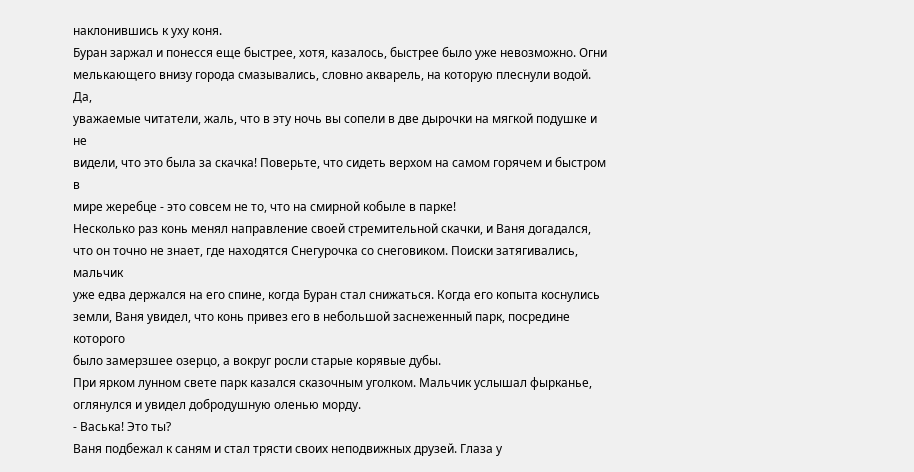наклонившись к уху коня.
Буран заржал и понесся еще быстрее, хотя, казалось, быстрее было уже невозможно. Огни
мелькающего внизу города смазывались, словно акварель, на которую плеснули водой. Да,
уважаемые читатели, жаль, что в эту ночь вы сопели в две дырочки на мягкой подушке и не
видели, что это была за скачка! Поверьте, что сидеть верхом на самом горячем и быстром в
мире жеребце - это совсем не то, что на смирной кобыле в парке!
Несколько раз конь менял направление своей стремительной скачки, и Ваня догадался,
что он точно не знает, где находятся Снегурочка со снеговиком. Поиски затягивались, мальчик
уже едва держался на его спине, когда Буран стал снижаться. Когда его копыта коснулись
земли, Ваня увидел, что конь привез его в небольшой заснеженный парк, посредине которого
было замерзшее озерцо, а вокруг росли старые корявые дубы.
При ярком лунном свете парк казался сказочным уголком. Мальчик услышал фырканье,
оглянулся и увидел добродушную оленью морду.
- Васька! Это ты?
Ваня подбежал к саням и стал трясти своих неподвижных друзей. Глаза у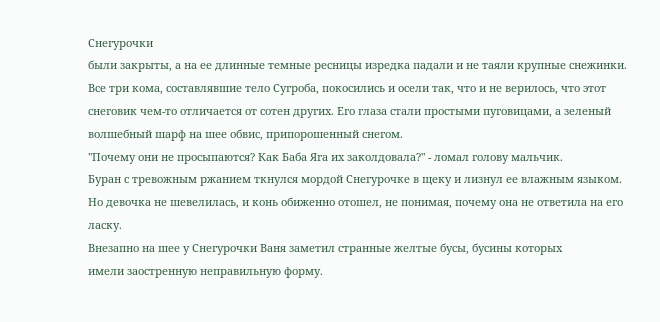Снегурочки
были закрыты, а на ее длинные темные ресницы изредка падали и не таяли крупные снежинки.
Все три кома, составлявшие тело Сугроба, покосились и осели так, что и не верилось, что этот
снеговик чем-то отличается от сотен других. Его глаза стали простыми пуговицами, а зеленый
волшебный шарф на шее обвис, припорошенный снегом.
"Почему они не просыпаются? Как Баба Яга их заколдовала?" - ломал голову мальчик.
Буран с тревожным ржанием ткнулся мордой Снегурочке в щеку и лизнул ее влажным языком.
Но девочка не шевелилась, и конь обиженно отошел, не понимая, почему она не ответила на его
ласку.
Внезапно на шее у Снегурочки Ваня заметил странные желтые бусы, бусины которых
имели заостренную неправильную форму.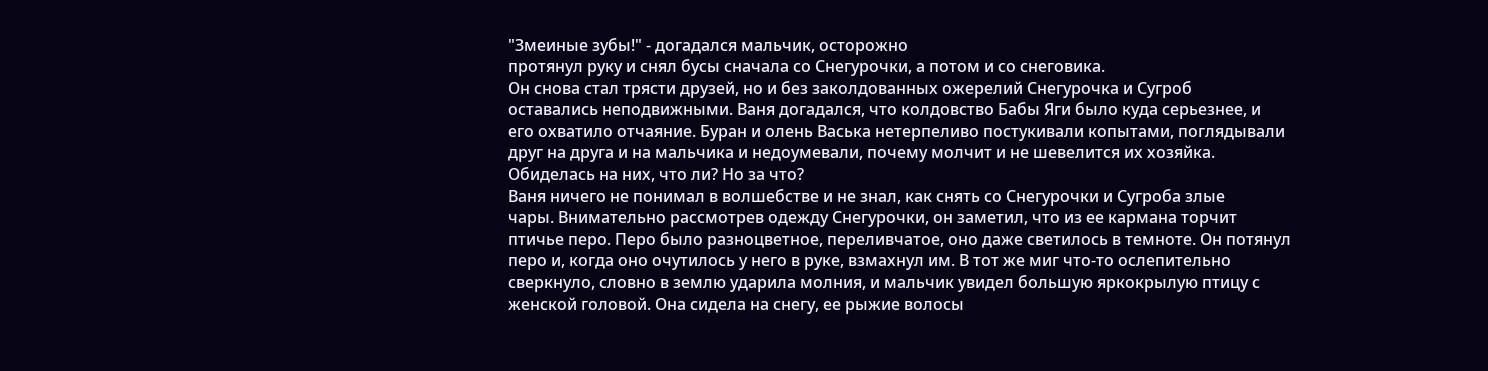"Змеиные зубы!" - догадался мальчик, осторожно
протянул руку и снял бусы сначала со Снегурочки, а потом и со снеговика.
Он снова стал трясти друзей, но и без заколдованных ожерелий Снегурочка и Сугроб
оставались неподвижными. Ваня догадался, что колдовство Бабы Яги было куда серьезнее, и
его охватило отчаяние. Буран и олень Васька нетерпеливо постукивали копытами, поглядывали
друг на друга и на мальчика и недоумевали, почему молчит и не шевелится их хозяйка.
Обиделась на них, что ли? Но за что?
Ваня ничего не понимал в волшебстве и не знал, как снять со Снегурочки и Сугроба злые
чары. Внимательно рассмотрев одежду Снегурочки, он заметил, что из ее кармана торчит
птичье перо. Перо было разноцветное, переливчатое, оно даже светилось в темноте. Он потянул
перо и, когда оно очутилось у него в руке, взмахнул им. В тот же миг что-то ослепительно
сверкнуло, словно в землю ударила молния, и мальчик увидел большую яркокрылую птицу с
женской головой. Она сидела на снегу, ее рыжие волосы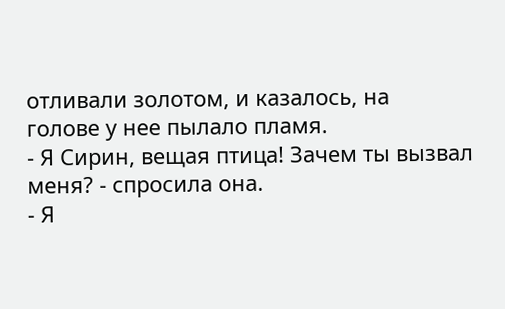отливали золотом, и казалось, на
голове у нее пылало пламя.
- Я Сирин, вещая птица! Зачем ты вызвал меня? - спросила она.
- Я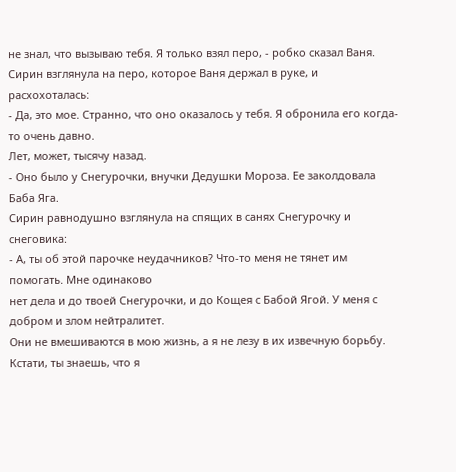не знал, что вызываю тебя. Я только взял перо, - робко сказал Ваня.
Сирин взглянула на перо, которое Ваня держал в руке, и расхохоталась:
- Да, это мое. Странно, что оно оказалось у тебя. Я обронила его когда-то очень давно.
Лет, может, тысячу назад.
- Оно было у Снегурочки, внучки Дедушки Мороза. Ее заколдовала Баба Яга.
Сирин равнодушно взглянула на спящих в санях Снегурочку и снеговика:
- А, ты об этой парочке неудачников? Что-то меня не тянет им помогать. Мне одинаково
нет дела и до твоей Снегурочки, и до Кощея с Бабой Ягой. У меня с добром и злом нейтралитет.
Они не вмешиваются в мою жизнь, а я не лезу в их извечную борьбу. Кстати, ты знаешь, что я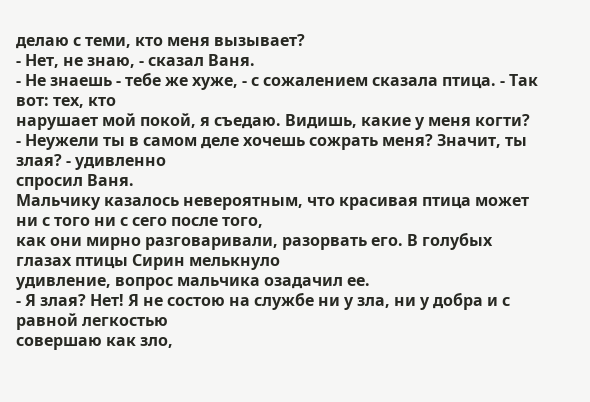делаю с теми, кто меня вызывает?
- Нет, не знаю, - сказал Ваня.
- Не знаешь - тебе же хуже, - с сожалением сказала птица. - Так вот: тех, кто
нарушает мой покой, я съедаю. Видишь, какие у меня когти?
- Неужели ты в самом деле хочешь сожрать меня? Значит, ты злая? - удивленно
спросил Ваня.
Мальчику казалось невероятным, что красивая птица может ни с того ни с сего после того,
как они мирно разговаривали, разорвать его. В голубых глазах птицы Сирин мелькнуло
удивление, вопрос мальчика озадачил ее.
- Я злая? Нет! Я не состою на службе ни у зла, ни у добра и с равной легкостью
совершаю как зло,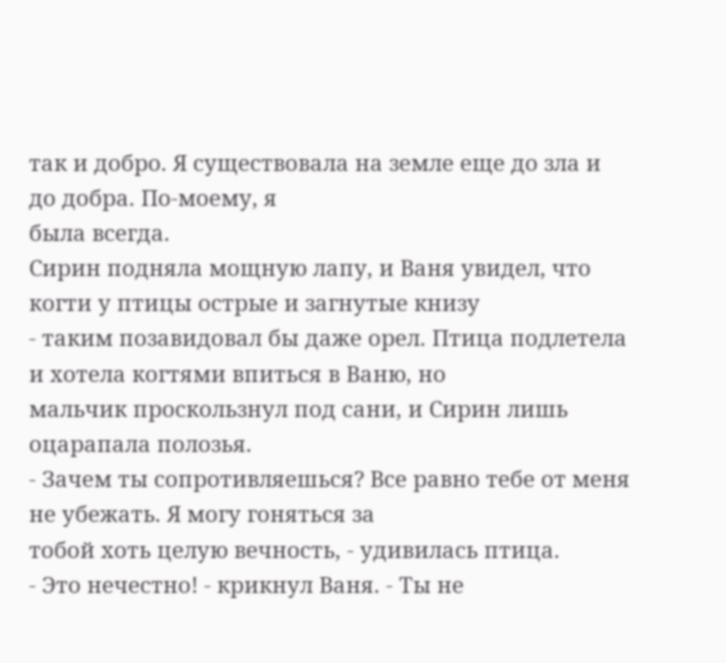так и добро. Я существовала на земле еще до зла и до добра. По-моему, я
была всегда.
Сирин подняла мощную лапу, и Ваня увидел, что когти у птицы острые и загнутые книзу
- таким позавидовал бы даже орел. Птица подлетела и хотела когтями впиться в Ваню, но
мальчик проскользнул под сани, и Сирин лишь оцарапала полозья.
- Зачем ты сопротивляешься? Все равно тебе от меня не убежать. Я могу гоняться за
тобой хоть целую вечность, - удивилась птица.
- Это нечестно! - крикнул Ваня. - Ты не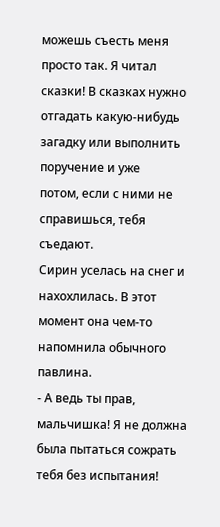можешь съесть меня просто так. Я читал
сказки! В сказках нужно отгадать какую-нибудь загадку или выполнить поручение и уже
потом, если с ними не справишься, тебя съедают.
Сирин уселась на снег и нахохлилась. В этот момент она чем-то напомнила обычного
павлина.
- А ведь ты прав, мальчишка! Я не должна была пытаться сожрать тебя без испытания!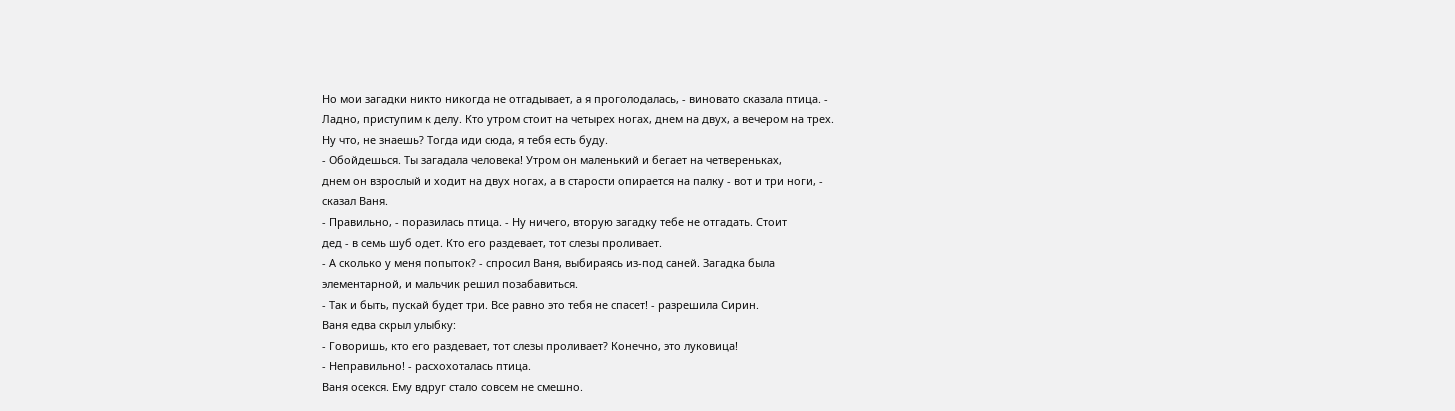Но мои загадки никто никогда не отгадывает, а я проголодалась, - виновато сказала птица. -
Ладно, приступим к делу. Кто утром стоит на четырех ногах, днем на двух, а вечером на трех.
Ну что, не знаешь? Тогда иди сюда, я тебя есть буду.
- Обойдешься. Ты загадала человека! Утром он маленький и бегает на четвереньках,
днем он взрослый и ходит на двух ногах, а в старости опирается на палку - вот и три ноги, -
сказал Ваня.
- Правильно, - поразилась птица. - Ну ничего, вторую загадку тебе не отгадать. Стоит
дед - в семь шуб одет. Кто его раздевает, тот слезы проливает.
- А сколько у меня попыток? - спросил Ваня, выбираясь из-под саней. Загадка была
элементарной, и мальчик решил позабавиться.
- Так и быть, пускай будет три. Все равно это тебя не спасет! - разрешила Сирин.
Ваня едва скрыл улыбку:
- Говоришь, кто его раздевает, тот слезы проливает? Конечно, это луковица!
- Неправильно! - расхохоталась птица.
Ваня осекся. Ему вдруг стало совсем не смешно.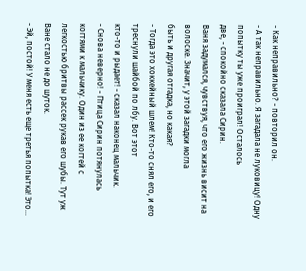- Как неправильно? - повторил он.
- А так неправильно. Я загадала не луковицу! Одну попытку ты уже проиграл! Осталось
две, - спокойно сказала Сирин.
Ваня задумался, чувствуя, что его жизнь висит на волоске. Значит, у этой загадки могла
быть и другая отгадка, но какая?
- Тогда это хоккейный шлем! Кто-то снял его, и его треснули шайбой по лбу. Вот этот
кто-то и рыдает! - сказал наконец мальчик.
- Снова неверно! - Птица Сирин потянулась когтями к мальчику. Один из ее когтей с
легкостью бритвы рассек рукав его шубы. Тут уж Ване стало не до шуток.
- Эй, постой! У меня есть еще третья попытка! Это...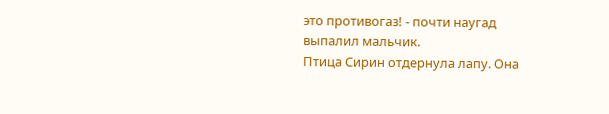это противогаз! - почти наугад
выпалил мальчик.
Птица Сирин отдернула лапу. Она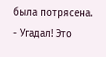была потрясена.
- Угадал! Это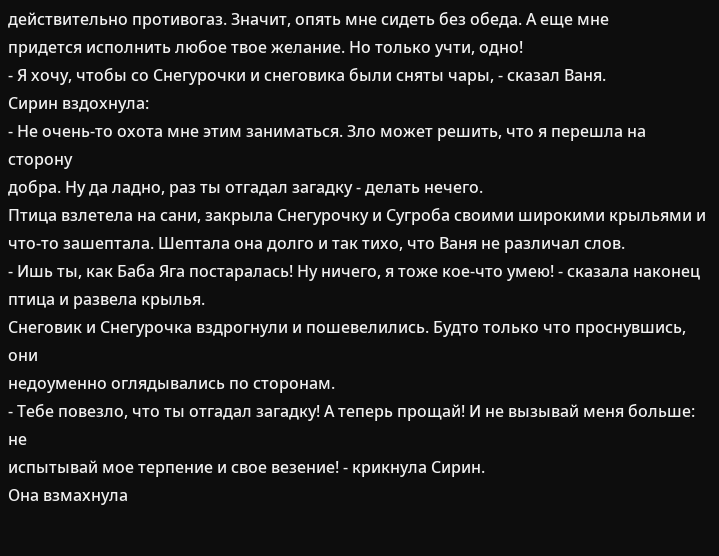действительно противогаз. Значит, опять мне сидеть без обеда. А еще мне
придется исполнить любое твое желание. Но только учти, одно!
- Я хочу, чтобы со Снегурочки и снеговика были сняты чары, - сказал Ваня.
Сирин вздохнула:
- Не очень-то охота мне этим заниматься. Зло может решить, что я перешла на сторону
добра. Ну да ладно, раз ты отгадал загадку - делать нечего.
Птица взлетела на сани, закрыла Снегурочку и Сугроба своими широкими крыльями и
что-то зашептала. Шептала она долго и так тихо, что Ваня не различал слов.
- Ишь ты, как Баба Яга постаралась! Ну ничего, я тоже кое-что умею! - сказала наконец
птица и развела крылья.
Снеговик и Снегурочка вздрогнули и пошевелились. Будто только что проснувшись, они
недоуменно оглядывались по сторонам.
- Тебе повезло, что ты отгадал загадку! А теперь прощай! И не вызывай меня больше: не
испытывай мое терпение и свое везение! - крикнула Сирин.
Она взмахнула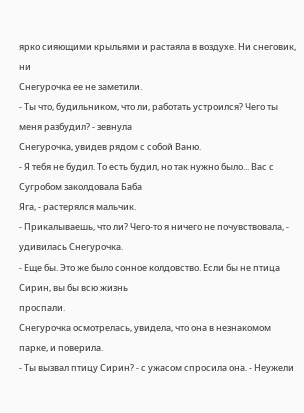ярко сияющими крыльями и растаяла в воздухе. Ни снеговик, ни
Снегурочка ее не заметили.
- Ты что, будильником, что ли, работать устроился? Чего ты меня разбудил? - зевнула
Снегурочка, увидев рядом с собой Ваню.
- Я тебя не будил. То есть будил, но так нужно было... Вас с Сугробом заколдовала Баба
Яга, - растерялся мальчик.
- Прикалываешь, что ли? Чего-то я ничего не почувствовала, - удивилась Снегурочка.
- Еще бы. Это же было сонное колдовство. Если бы не птица Сирин, вы бы всю жизнь
проспали.
Снегурочка осмотрелась, увидела, что она в незнакомом парке, и поверила.
- Ты вызвал птицу Сирин? - с ужасом спросила она. - Неужели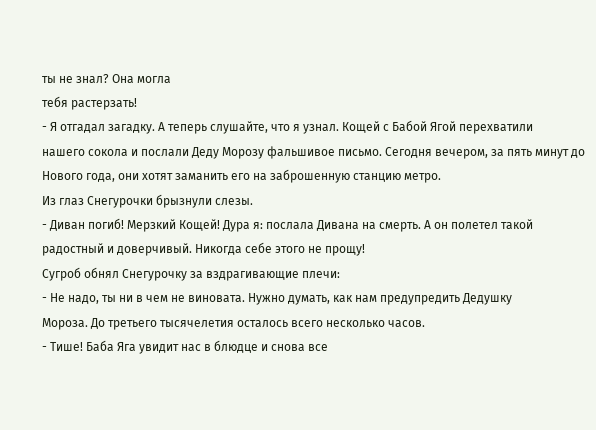ты не знал? Она могла
тебя растерзать!
- Я отгадал загадку. А теперь слушайте, что я узнал. Кощей с Бабой Ягой перехватили
нашего сокола и послали Деду Морозу фальшивое письмо. Сегодня вечером, за пять минут до
Нового года, они хотят заманить его на заброшенную станцию метро.
Из глаз Снегурочки брызнули слезы.
- Диван погиб! Мерзкий Кощей! Дура я: послала Дивана на смерть. А он полетел такой
радостный и доверчивый. Никогда себе этого не прощу!
Сугроб обнял Снегурочку за вздрагивающие плечи:
- Не надо, ты ни в чем не виновата. Нужно думать, как нам предупредить Дедушку
Мороза. До третьего тысячелетия осталось всего несколько часов.
- Тише! Баба Яга увидит нас в блюдце и снова все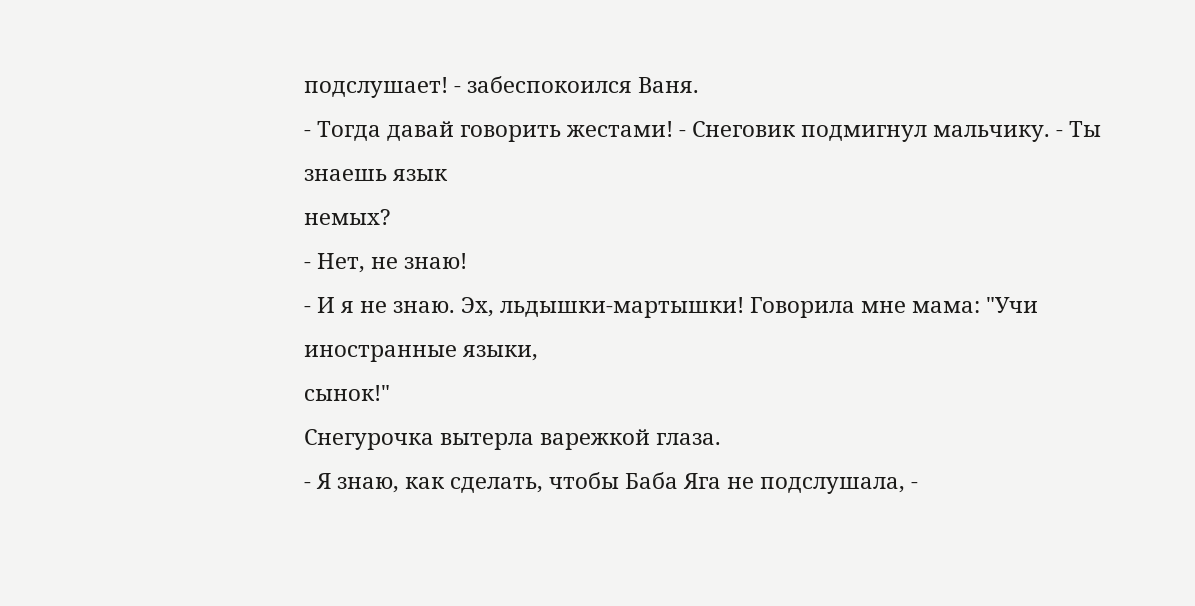подслушает! - забеспокоился Ваня.
- Тогда давай говорить жестами! - Снеговик подмигнул мальчику. - Ты знаешь язык
немых?
- Нет, не знаю!
- И я не знаю. Эх, льдышки-мартышки! Говорила мне мама: "Учи иностранные языки,
сынок!"
Снегурочка вытерла варежкой глаза.
- Я знаю, как сделать, чтобы Баба Яга не подслушала, -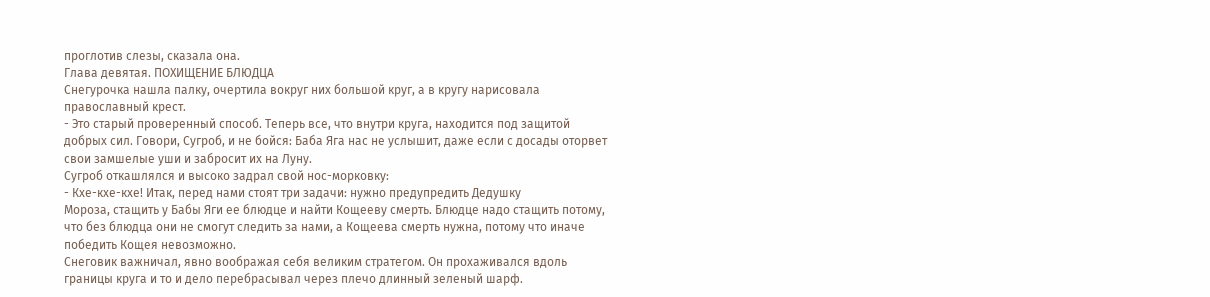проглотив слезы, сказала она.
Глава девятая. ПОХИЩЕНИЕ БЛЮДЦА
Снегурочка нашла палку, очертила вокруг них большой круг, а в кругу нарисовала
православный крест.
- Это старый проверенный способ. Теперь все, что внутри круга, находится под защитой
добрых сил. Говори, Сугроб, и не бойся: Баба Яга нас не услышит, даже если с досады оторвет
свои замшелые уши и забросит их на Луну.
Сугроб откашлялся и высоко задрал свой нос-морковку:
- Кхе-кхе-кхе! Итак, перед нами стоят три задачи: нужно предупредить Дедушку
Мороза, стащить у Бабы Яги ее блюдце и найти Кощееву смерть. Блюдце надо стащить потому,
что без блюдца они не смогут следить за нами, а Кощеева смерть нужна, потому что иначе
победить Кощея невозможно.
Снеговик важничал, явно воображая себя великим стратегом. Он прохаживался вдоль
границы круга и то и дело перебрасывал через плечо длинный зеленый шарф.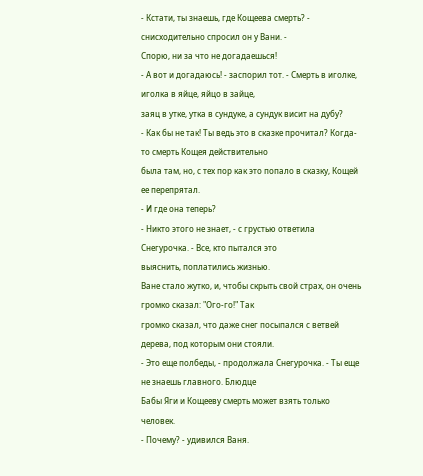- Кстати, ты знаешь, где Кощеева смерть? - снисходительно спросил он у Вани. -
Спорю, ни за что не догадаешься!
- А вот и догадаюсь! - заспорил тот. - Смерть в иголке, иголка в яйце, яйцо в зайце,
заяц в утке, утка в сундуке, а сундук висит на дубу?
- Как бы не так! Ты ведь это в сказке прочитал? Когда-то смерть Кощея действительно
была там, но, с тех пор как это попало в сказку, Кощей ее перепрятал.
- И где она теперь?
- Никто этого не знает, - с грустью ответила Снегурочка. - Все, кто пытался это
выяснить, поплатились жизнью.
Ване стало жутко, и, чтобы скрыть свой страх, он очень громко сказал: "Ого-го!" Так
громко сказал, что даже снег посыпался с ветвей дерева, под которым они стояли.
- Это еще полбеды, - продолжала Снегурочка. - Ты еще не знаешь главного. Блюдце
Бабы Яги и Кощееву смерть может взять только человек.
- Почему? - удивился Ваня.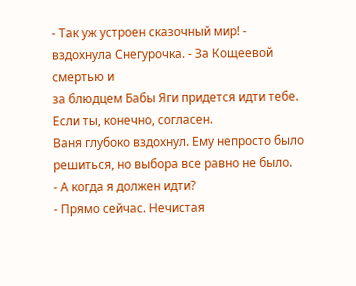- Так уж устроен сказочный мир! - вздохнула Снегурочка. - За Кощеевой смертью и
за блюдцем Бабы Яги придется идти тебе. Если ты, конечно, согласен.
Ваня глубоко вздохнул. Ему непросто было решиться, но выбора все равно не было.
- А когда я должен идти?
- Прямо сейчас. Нечистая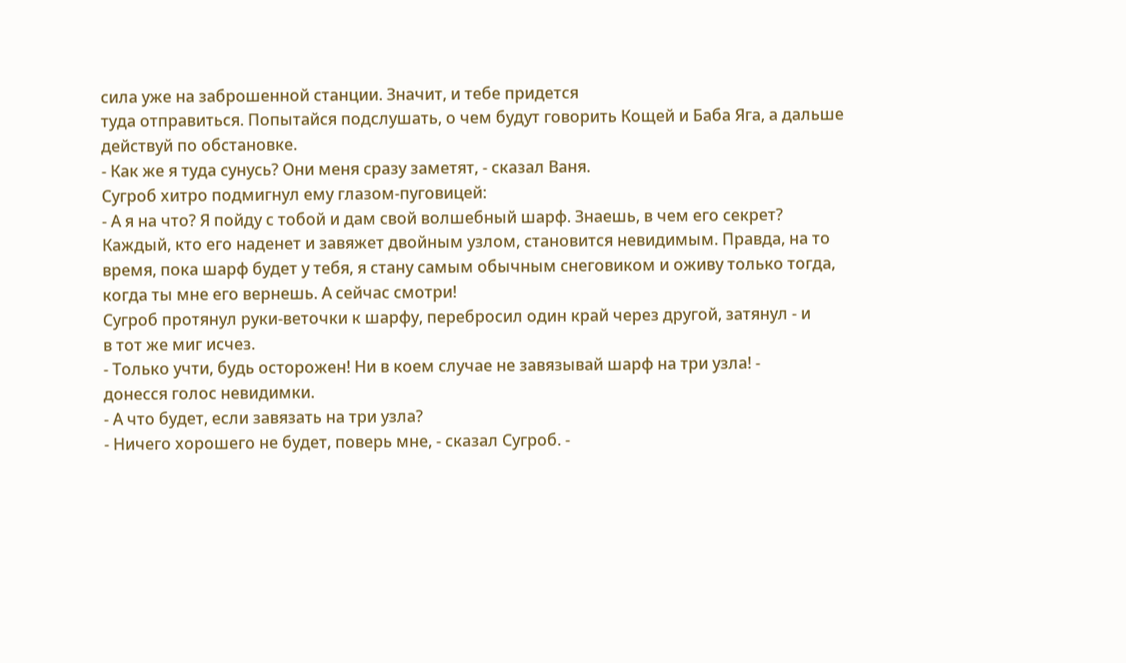сила уже на заброшенной станции. Значит, и тебе придется
туда отправиться. Попытайся подслушать, о чем будут говорить Кощей и Баба Яга, а дальше
действуй по обстановке.
- Как же я туда сунусь? Они меня сразу заметят, - сказал Ваня.
Сугроб хитро подмигнул ему глазом-пуговицей:
- А я на что? Я пойду с тобой и дам свой волшебный шарф. Знаешь, в чем его секрет?
Каждый, кто его наденет и завяжет двойным узлом, становится невидимым. Правда, на то
время, пока шарф будет у тебя, я стану самым обычным снеговиком и оживу только тогда,
когда ты мне его вернешь. А сейчас смотри!
Сугроб протянул руки-веточки к шарфу, перебросил один край через другой, затянул - и
в тот же миг исчез.
- Только учти, будь осторожен! Ни в коем случае не завязывай шарф на три узла! -
донесся голос невидимки.
- А что будет, если завязать на три узла?
- Ничего хорошего не будет, поверь мне, - сказал Сугроб. -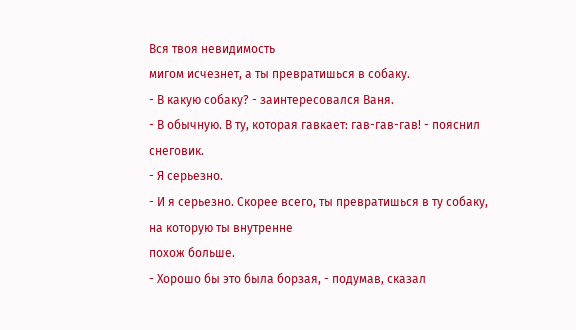Вся твоя невидимость
мигом исчезнет, а ты превратишься в собаку.
- В какую собаку? - заинтересовался Ваня.
- В обычную. В ту, которая гавкает: гав-гав-гав! - пояснил снеговик.
- Я серьезно.
- И я серьезно. Скорее всего, ты превратишься в ту собаку, на которую ты внутренне
похож больше.
- Хорошо бы это была борзая, - подумав, сказал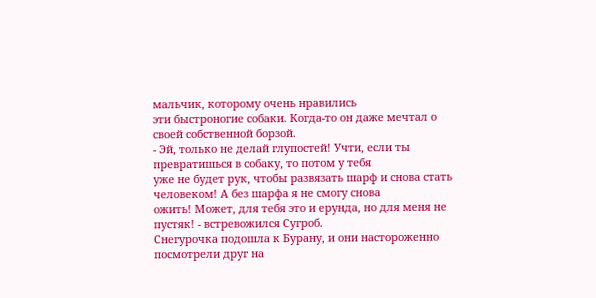мальчик, которому очень нравились
эти быстроногие собаки. Когда-то он даже мечтал о своей собственной борзой.
- Эй, только не делай глупостей! Учти, если ты превратишься в собаку, то потом у тебя
уже не будет рук, чтобы развязать шарф и снова стать человеком! А без шарфа я не смогу снова
ожить! Может, для тебя это и ерунда, но для меня не пустяк! - встревожился Сугроб.
Снегурочка подошла к Бурану, и они настороженно посмотрели друг на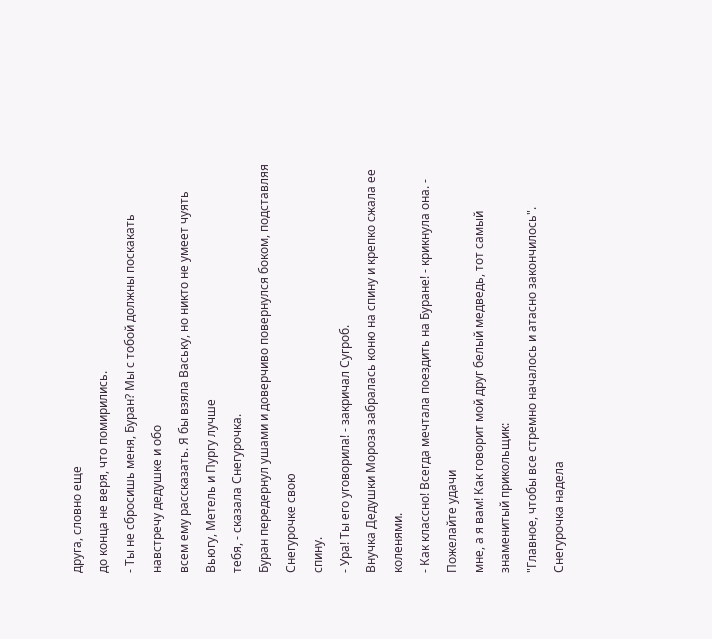друга, словно еще
до конца не веря, что помирились.
- Ты не сбросишь меня, Буран? Мы с тобой должны поскакать навстречу дедушке и обо
всем ему рассказать. Я бы взяла Ваську, но никто не умеет чуять Вьюгу, Метель и Пургу лучше
тебя, - сказала Снегурочка.
Буран передернул ушами и доверчиво повернулся боком, подставляя Снегурочке свою
спину.
- Ура! Ты его уговорила! - закричал Сугроб.
Внучка Дедушки Мороза забралась коню на спину и крепко сжала ее коленями.
- Как классно! Всегда мечтала поездить на Буране! - крикнула она. - Пожелайте удачи
мне, а я вам! Как говорит мой друг белый медведь, тот самый знаменитый прикольщик:
"Главное, чтобы все стремно началось и атасно закончилось".
Снегурочка надела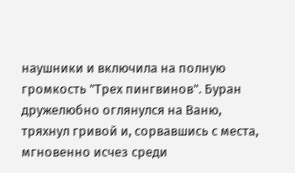наушники и включила на полную громкость "Трех пингвинов". Буран
дружелюбно оглянулся на Ваню, тряхнул гривой и, сорвавшись с места, мгновенно исчез среди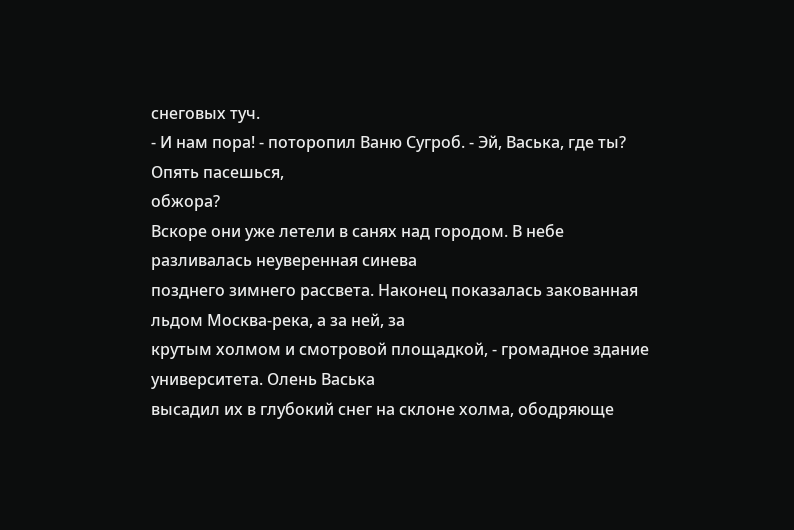снеговых туч.
- И нам пора! - поторопил Ваню Сугроб. - Эй, Васька, где ты? Опять пасешься,
обжора?
Вскоре они уже летели в санях над городом. В небе разливалась неуверенная синева
позднего зимнего рассвета. Наконец показалась закованная льдом Москва-река, а за ней, за
крутым холмом и смотровой площадкой, - громадное здание университета. Олень Васька
высадил их в глубокий снег на склоне холма, ободряюще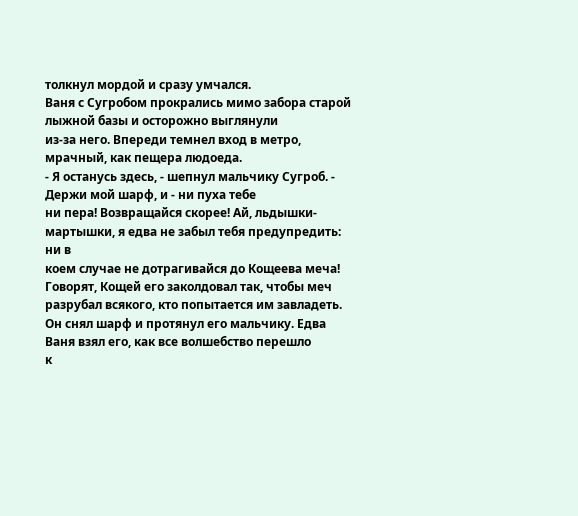толкнул мордой и сразу умчался.
Ваня с Сугробом прокрались мимо забора старой лыжной базы и осторожно выглянули
из-за него. Впереди темнел вход в метро, мрачный, как пещера людоеда.
- Я останусь здесь, - шепнул мальчику Сугроб. - Держи мой шарф, и - ни пуха тебе
ни пера! Возвращайся скорее! Ай, льдышки-мартышки, я едва не забыл тебя предупредить: ни в
коем случае не дотрагивайся до Кощеева меча! Говорят, Кощей его заколдовал так, чтобы меч
разрубал всякого, кто попытается им завладеть.
Он снял шарф и протянул его мальчику. Едва Ваня взял его, как все волшебство перешло
к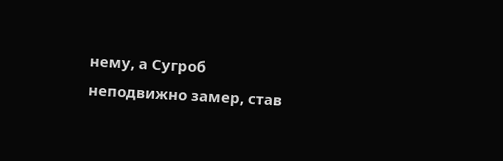нему, а Сугроб неподвижно замер, став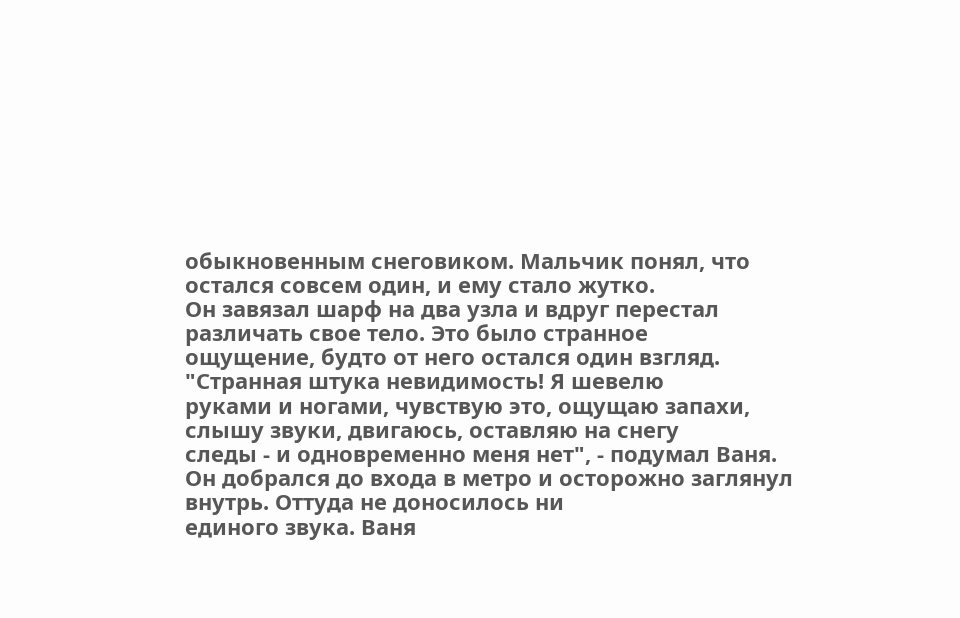обыкновенным снеговиком. Мальчик понял, что
остался совсем один, и ему стало жутко.
Он завязал шарф на два узла и вдруг перестал различать свое тело. Это было странное
ощущение, будто от него остался один взгляд. "Странная штука невидимость! Я шевелю
руками и ногами, чувствую это, ощущаю запахи, слышу звуки, двигаюсь, оставляю на снегу
следы - и одновременно меня нет", - подумал Ваня.
Он добрался до входа в метро и осторожно заглянул внутрь. Оттуда не доносилось ни
единого звука. Ваня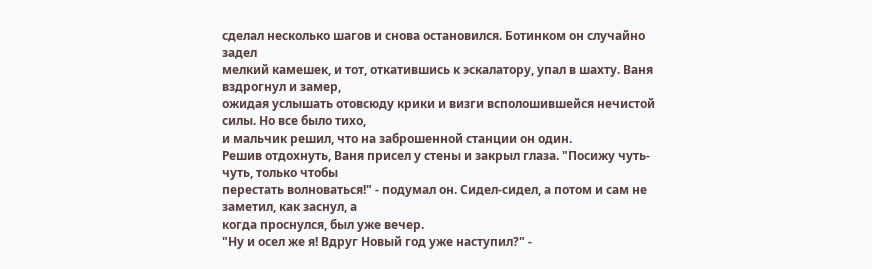сделал несколько шагов и снова остановился. Ботинком он случайно задел
мелкий камешек, и тот, откатившись к эскалатору, упал в шахту. Ваня вздрогнул и замер,
ожидая услышать отовсюду крики и визги всполошившейся нечистой силы. Но все было тихо,
и мальчик решил, что на заброшенной станции он один.
Решив отдохнуть, Ваня присел у стены и закрыл глаза. "Посижу чуть-чуть, только чтобы
перестать волноваться!" - подумал он. Сидел-сидел, а потом и сам не заметил, как заснул, а
когда проснулся, был уже вечер.
"Ну и осел же я! Вдруг Новый год уже наступил?" -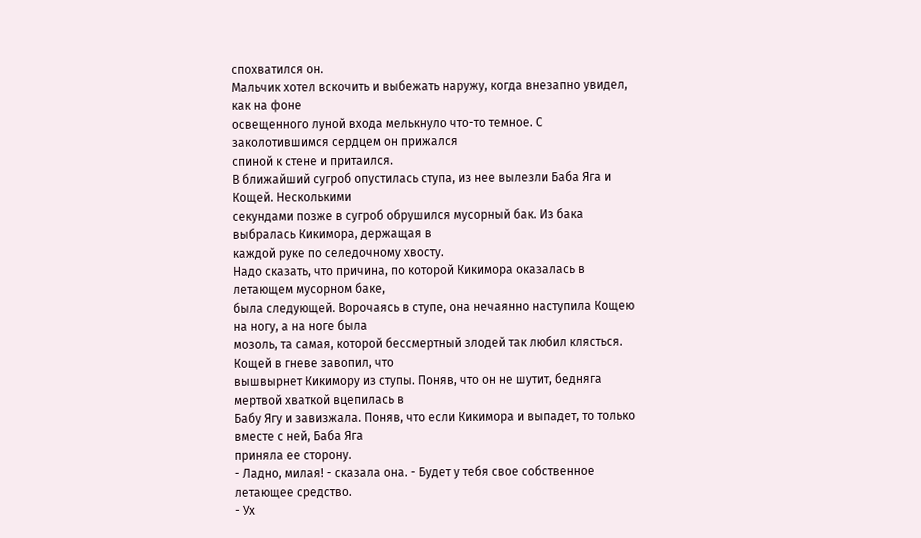спохватился он.
Мальчик хотел вскочить и выбежать наружу, когда внезапно увидел, как на фоне
освещенного луной входа мелькнуло что-то темное. С заколотившимся сердцем он прижался
спиной к стене и притаился.
В ближайший сугроб опустилась ступа, из нее вылезли Баба Яга и Кощей. Несколькими
секундами позже в сугроб обрушился мусорный бак. Из бака выбралась Кикимора, держащая в
каждой руке по селедочному хвосту.
Надо сказать, что причина, по которой Кикимора оказалась в летающем мусорном баке,
была следующей. Ворочаясь в ступе, она нечаянно наступила Кощею на ногу, а на ноге была
мозоль, та самая, которой бессмертный злодей так любил клясться. Кощей в гневе завопил, что
вышвырнет Кикимору из ступы. Поняв, что он не шутит, бедняга мертвой хваткой вцепилась в
Бабу Ягу и завизжала. Поняв, что если Кикимора и выпадет, то только вместе с ней, Баба Яга
приняла ее сторону.
- Ладно, милая! - сказала она. - Будет у тебя свое собственное летающее средство.
- Ух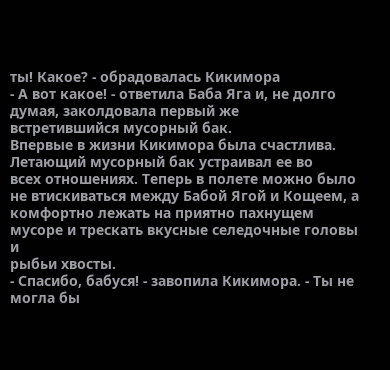ты! Какое? - обрадовалась Кикимора
- А вот какое! - ответила Баба Яга и, не долго думая, заколдовала первый же
встретившийся мусорный бак.
Впервые в жизни Кикимора была счастлива. Летающий мусорный бак устраивал ее во
всех отношениях. Теперь в полете можно было не втискиваться между Бабой Ягой и Кощеем, а
комфортно лежать на приятно пахнущем мусоре и трескать вкусные селедочные головы и
рыбьи хвосты.
- Спасибо, бабуся! - завопила Кикимора. - Ты не могла бы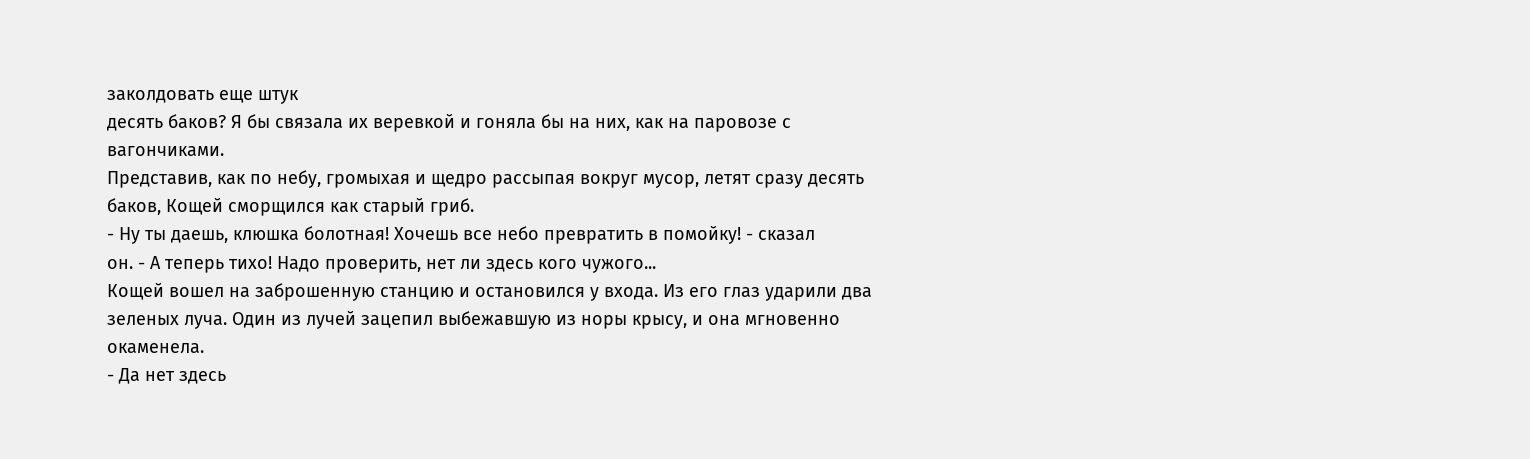заколдовать еще штук
десять баков? Я бы связала их веревкой и гоняла бы на них, как на паровозе с вагончиками.
Представив, как по небу, громыхая и щедро рассыпая вокруг мусор, летят сразу десять
баков, Кощей сморщился как старый гриб.
- Ну ты даешь, клюшка болотная! Хочешь все небо превратить в помойку! - сказал
он. - А теперь тихо! Надо проверить, нет ли здесь кого чужого...
Кощей вошел на заброшенную станцию и остановился у входа. Из его глаз ударили два
зеленых луча. Один из лучей зацепил выбежавшую из норы крысу, и она мгновенно окаменела.
- Да нет здесь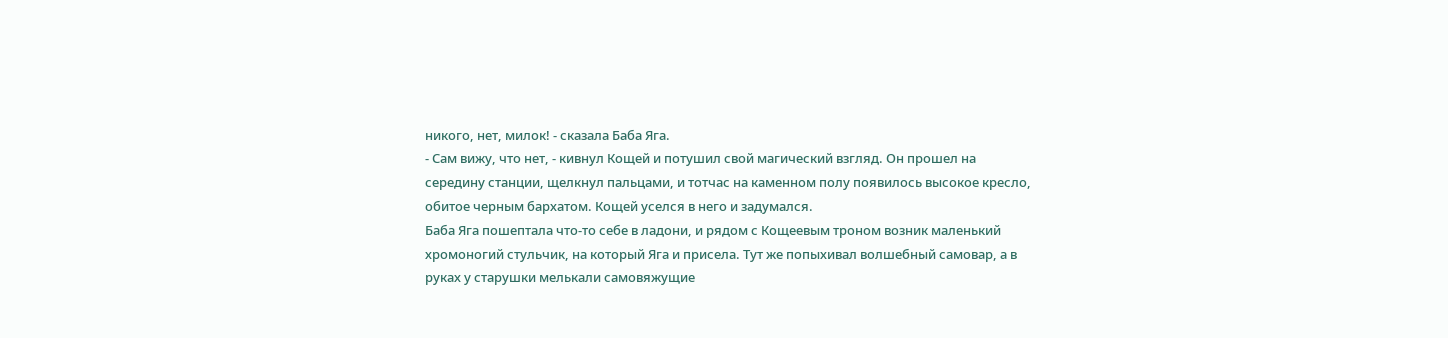никого, нет, милок! - сказала Баба Яга.
- Сам вижу, что нет, - кивнул Кощей и потушил свой магический взгляд. Он прошел на
середину станции, щелкнул пальцами, и тотчас на каменном полу появилось высокое кресло,
обитое черным бархатом. Кощей уселся в него и задумался.
Баба Яга пошептала что-то себе в ладони, и рядом с Кощеевым троном возник маленький
хромоногий стульчик, на который Яга и присела. Тут же попыхивал волшебный самовар, а в
руках у старушки мелькали самовяжущие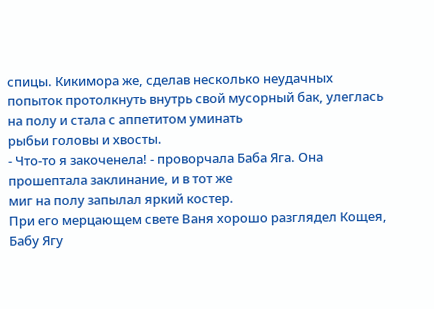спицы. Кикимора же, сделав несколько неудачных
попыток протолкнуть внутрь свой мусорный бак, улеглась на полу и стала с аппетитом уминать
рыбьи головы и хвосты.
- Что-то я закоченела! - проворчала Баба Яга. Она прошептала заклинание, и в тот же
миг на полу запылал яркий костер.
При его мерцающем свете Ваня хорошо разглядел Кощея, Бабу Ягу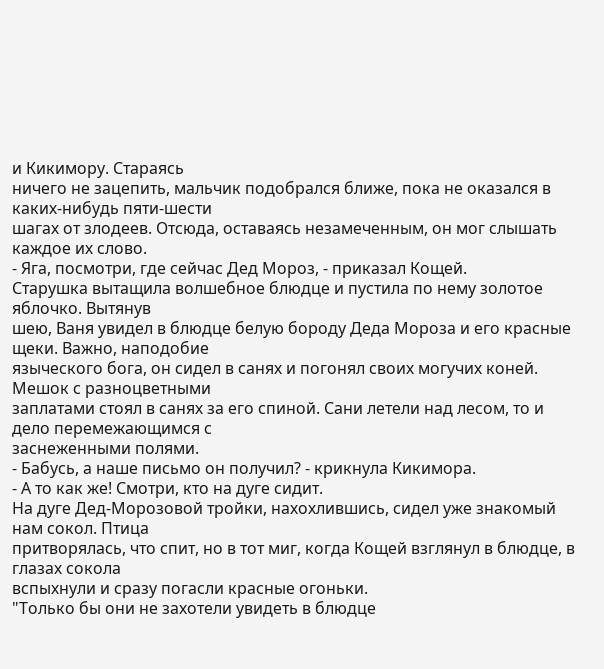и Кикимору. Стараясь
ничего не зацепить, мальчик подобрался ближе, пока не оказался в каких-нибудь пяти-шести
шагах от злодеев. Отсюда, оставаясь незамеченным, он мог слышать каждое их слово.
- Яга, посмотри, где сейчас Дед Мороз, - приказал Кощей.
Старушка вытащила волшебное блюдце и пустила по нему золотое яблочко. Вытянув
шею, Ваня увидел в блюдце белую бороду Деда Мороза и его красные щеки. Важно, наподобие
языческого бога, он сидел в санях и погонял своих могучих коней. Мешок с разноцветными
заплатами стоял в санях за его спиной. Сани летели над лесом, то и дело перемежающимся с
заснеженными полями.
- Бабусь, а наше письмо он получил? - крикнула Кикимора.
- А то как же! Смотри, кто на дуге сидит.
На дуге Дед-Морозовой тройки, нахохлившись, сидел уже знакомый нам сокол. Птица
притворялась, что спит, но в тот миг, когда Кощей взглянул в блюдце, в глазах сокола
вспыхнули и сразу погасли красные огоньки.
"Только бы они не захотели увидеть в блюдце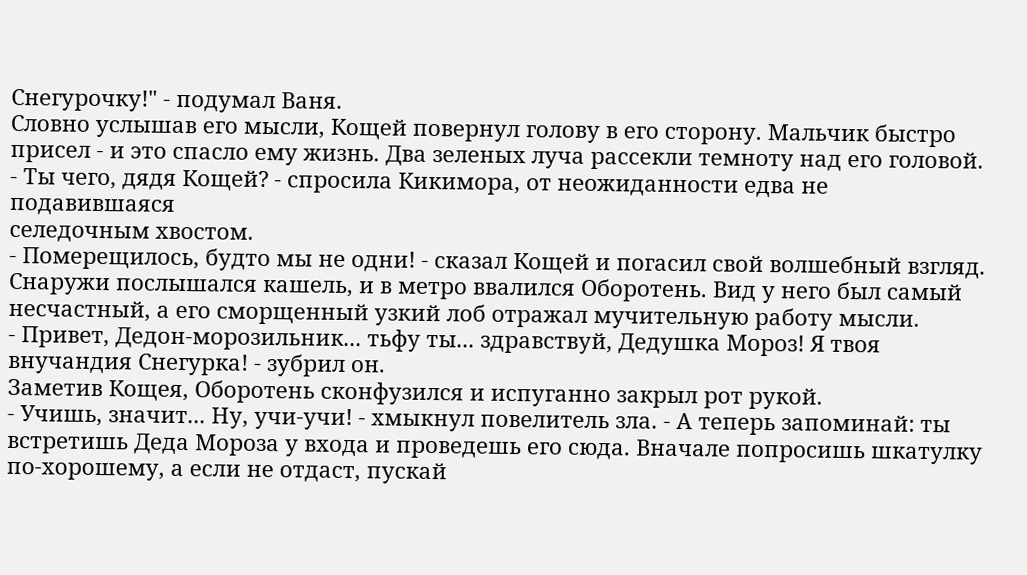Снегурочку!" - подумал Ваня.
Словно услышав его мысли, Кощей повернул голову в его сторону. Мальчик быстро
присел - и это спасло ему жизнь. Два зеленых луча рассекли темноту над его головой.
- Ты чего, дядя Кощей? - спросила Кикимора, от неожиданности едва не подавившаяся
селедочным хвостом.
- Померещилось, будто мы не одни! - сказал Кощей и погасил свой волшебный взгляд.
Снаружи послышался кашель, и в метро ввалился Оборотень. Вид у него был самый
несчастный, а его сморщенный узкий лоб отражал мучительную работу мысли.
- Привет, Дедон-морозильник... тьфу ты... здравствуй, Дедушка Мороз! Я твоя
внучандия Снегурка! - зубрил он.
Заметив Кощея, Оборотень сконфузился и испуганно закрыл рот рукой.
- Учишь, значит... Ну, учи-учи! - хмыкнул повелитель зла. - А теперь запоминай: ты
встретишь Деда Мороза у входа и проведешь его сюда. Вначале попросишь шкатулку
по-хорошему, а если не отдаст, пускай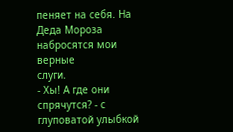пеняет на себя. На Деда Мороза набросятся мои верные
слуги.
- Хы! А где они спрячутся? - с глуповатой улыбкой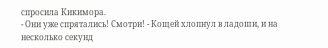спросила Кикимора.
- Они уже спрятались! Смотри! - Кощей хлопнул в ладоши, и на несколько секунд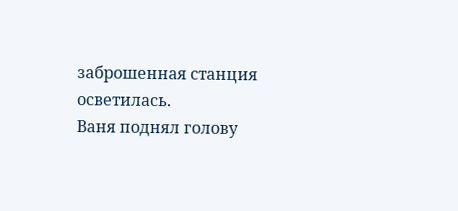заброшенная станция осветилась.
Ваня поднял голову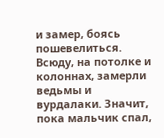и замер, боясь пошевелиться. Всюду, на потолке и колоннах, замерли
ведьмы и вурдалаки. Значит, пока мальчик спал,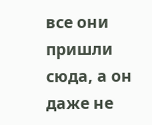все они пришли сюда, а он даже не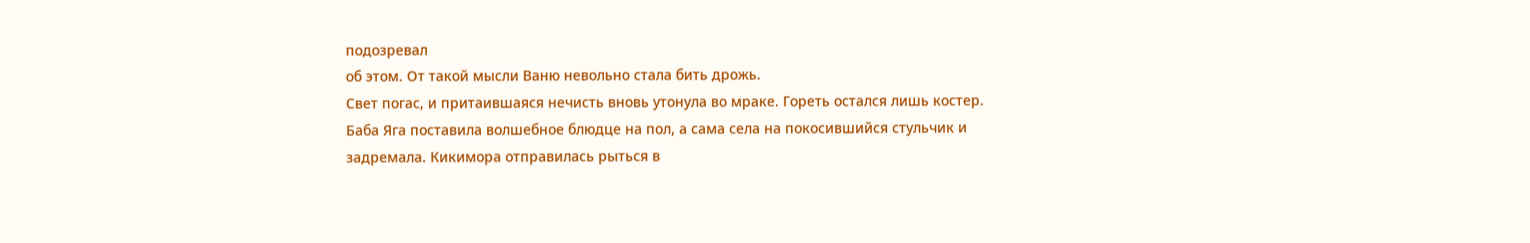подозревал
об этом. От такой мысли Ваню невольно стала бить дрожь.
Свет погас, и притаившаяся нечисть вновь утонула во мраке. Гореть остался лишь костер.
Баба Яга поставила волшебное блюдце на пол, а сама села на покосившийся стульчик и
задремала. Кикимора отправилась рыться в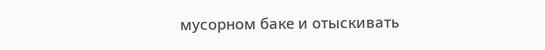мусорном баке и отыскивать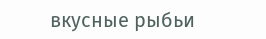вкусные рыбьи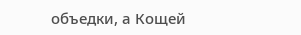объедки, а Кощей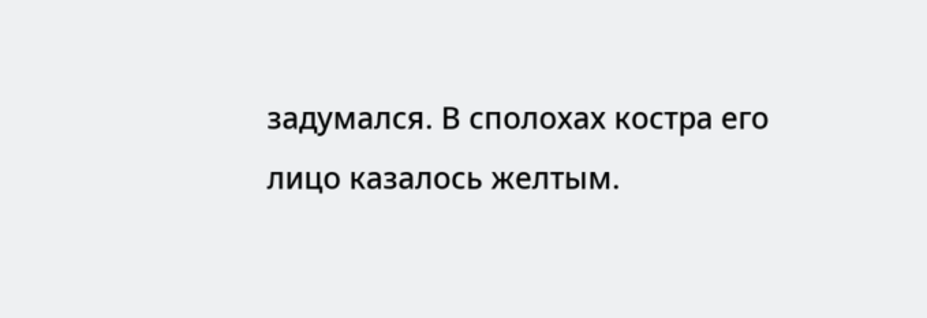задумался. В сполохах костра его лицо казалось желтым.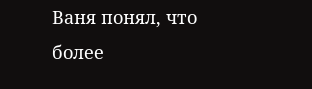Ваня понял, что более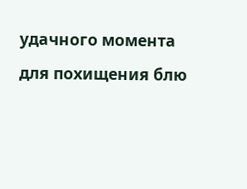удачного момента для похищения блю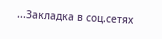...Закладка в соц.сетях